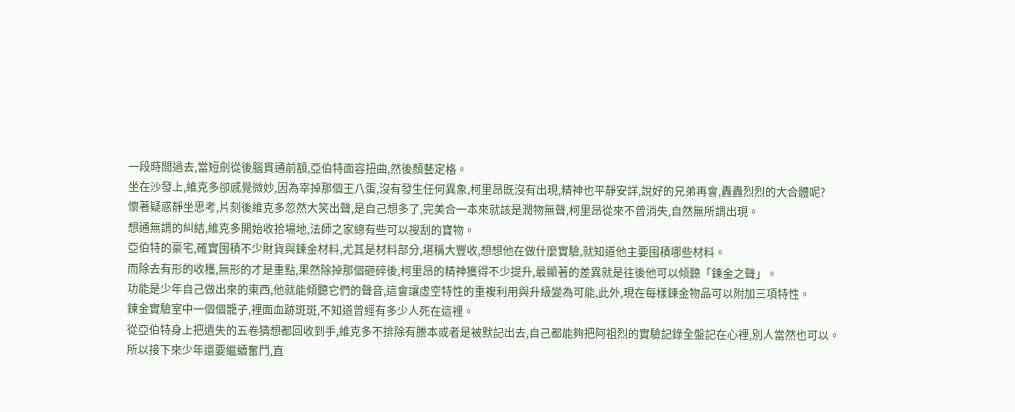一段時間過去,當短劍從後腦貫通前額,亞伯特面容扭曲,然後顏藝定格。
坐在沙發上,維克多卻感覺微妙,因為宰掉那個王八蛋,沒有發生任何異象,柯里昂既沒有出現,精神也平靜安詳,說好的兄弟再會,轟轟烈烈的大合體呢?
懷著疑惑靜坐思考,片刻後維克多忽然大笑出聲,是自己想多了,完美合一本來就該是潤物無聲,柯里昂從來不曾消失,自然無所謂出現。
想通無謂的糾結,維克多開始收拾場地,法師之家總有些可以搜刮的寶物。
亞伯特的豪宅,確實囤積不少財貨與鍊金材料,尤其是材料部分,堪稱大豐收,想想他在做什麼實驗,就知道他主要囤積哪些材料。
而除去有形的收穫,無形的才是重點,果然除掉那個砸碎後,柯里昂的精神獲得不少提升,最顯著的差異就是往後他可以傾聽「鍊金之聲」。
功能是少年自己做出來的東西,他就能傾聽它們的聲音,這會讓虛空特性的重複利用與升級變為可能,此外,現在每樣鍊金物品可以附加三項特性。
鍊金實驗室中一個個籠子,裡面血跡斑斑,不知道曾經有多少人死在這裡。
從亞伯特身上把遺失的五卷猜想都回收到手,維克多不排除有謄本或者是被默記出去,自己都能夠把阿祖烈的實驗記錄全盤記在心裡,別人當然也可以。
所以接下來少年還要繼續奮鬥,直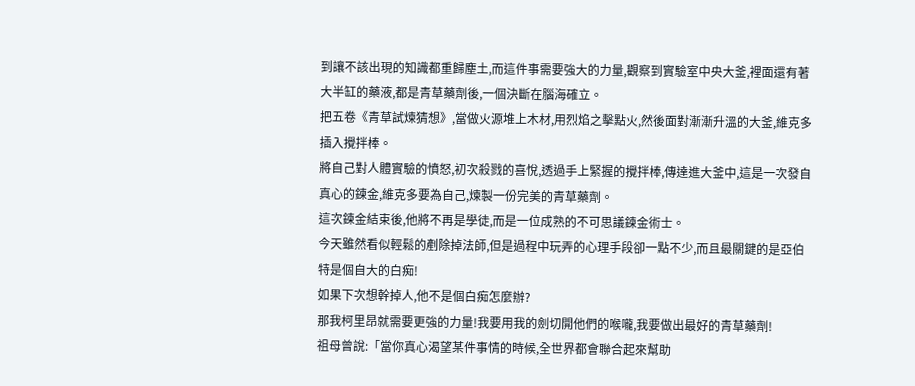到讓不該出現的知識都重歸塵土,而這件事需要強大的力量,觀察到實驗室中央大釜,裡面還有著大半缸的藥液,都是青草藥劑後,一個決斷在腦海確立。
把五卷《青草試煉猜想》,當做火源堆上木材,用烈焰之擊點火,然後面對漸漸升溫的大釜,維克多插入攪拌棒。
將自己對人體實驗的憤怒,初次殺戮的喜悅,透過手上緊握的攪拌棒,傳達進大釜中,這是一次發自真心的鍊金,維克多要為自己,煉製一份完美的青草藥劑。
這次鍊金結束後,他將不再是學徒,而是一位成熟的不可思議鍊金術士。
今天雖然看似輕鬆的剷除掉法師,但是過程中玩弄的心理手段卻一點不少,而且最關鍵的是亞伯特是個自大的白痴!
如果下次想幹掉人,他不是個白痴怎麼辦?
那我柯里昂就需要更強的力量!我要用我的劍切開他們的喉嚨,我要做出最好的青草藥劑!
祖母曾說:「當你真心渴望某件事情的時候,全世界都會聯合起來幫助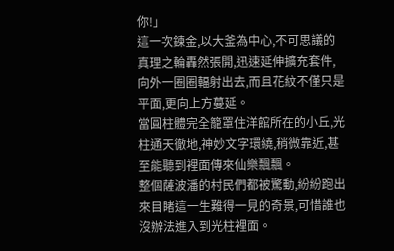你!」
這一次鍊金,以大釜為中心,不可思議的真理之輪轟然張開,迅速延伸擴充套件,向外一圈圈輻射出去,而且花紋不僅只是平面,更向上方蔓延。
當圓柱體完全籠罩住洋館所在的小丘,光柱通天徹地,神妙文字環繞,稍微靠近,甚至能聽到裡面傳來仙樂飄飄。
整個薩波潘的村民們都被驚動,紛紛跑出來目睹這一生難得一見的奇景,可惜誰也沒辦法進入到光柱裡面。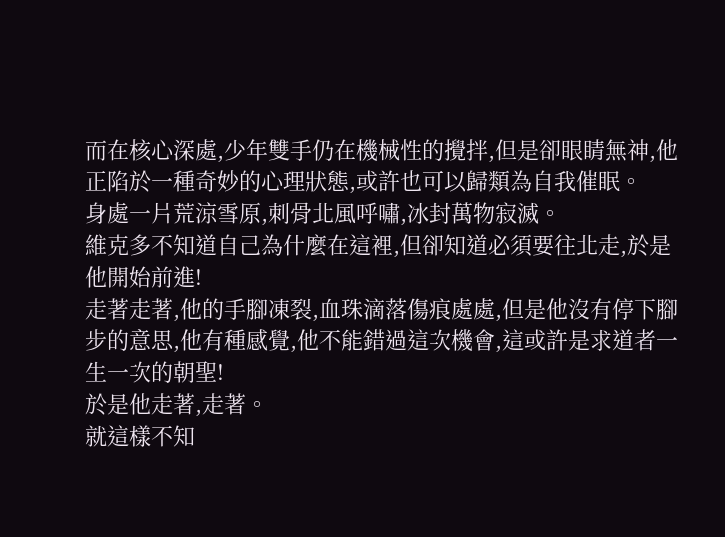而在核心深處,少年雙手仍在機械性的攪拌,但是卻眼睛無神,他正陷於一種奇妙的心理狀態,或許也可以歸類為自我催眠。
身處一片荒涼雪原,刺骨北風呼嘯,冰封萬物寂滅。
維克多不知道自己為什麼在這裡,但卻知道必須要往北走,於是他開始前進!
走著走著,他的手腳凍裂,血珠滴落傷痕處處,但是他沒有停下腳步的意思,他有種感覺,他不能錯過這次機會,這或許是求道者一生一次的朝聖!
於是他走著,走著。
就這樣不知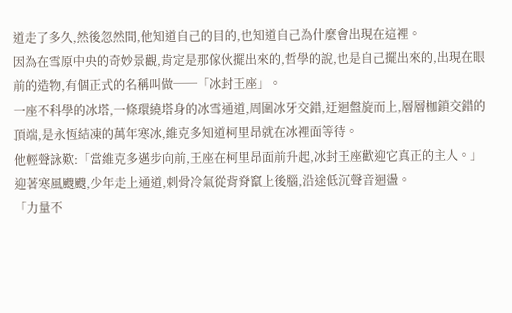道走了多久,然後忽然間,他知道自己的目的,也知道自己為什麼會出現在這裡。
因為在雪原中央的奇妙景觀,肯定是那傢伙擺出來的,哲學的說,也是自己擺出來的,出現在眼前的造物,有個正式的名稱叫做──「冰封王座」。
一座不科學的冰塔,一條環繞塔身的冰雪通道,周圍冰牙交錯,迂迴盤旋而上,層層枷鎖交錯的頂端,是永恆結凍的萬年寒冰,維克多知道柯里昂就在冰裡面等待。
他輕聲詠歎:「當維克多邁步向前,王座在柯里昂面前升起,冰封王座歡迎它真正的主人。」
迎著寒風颼颼,少年走上通道,刺骨冷氣從背脊竄上後腦,沿途低沉聲音迴盪。
「力量不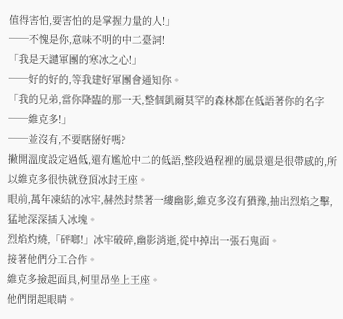值得害怕,要害怕的是掌握力量的人!」
──不愧是你,意味不明的中二臺詞!
「我是天譴軍團的寒冰之心!」
──好的好的,等我建好軍團會通知你。
「我的兄弟,當你降臨的那一天,整個凱爾莫罕的森林都在低語著你的名字──維克多!」
──並沒有,不要瞎掰好嗎?
撇開溫度設定過低,還有尷尬中二的低語,整段過程裡的風景還是很帶感的,所以維克多很快就登頂冰封王座。
眼前,萬年凍結的冰牢,赫然封禁著一縷幽影,維克多沒有猶豫,抽出烈焰之擊,猛地深深插入冰塊。
烈焰灼燒,「砰啷!」冰牢破碎,幽影消逝,從中掉出一張石鬼面。
接著他們分工合作。
維克多撿起面具,柯里昂坐上王座。
他們閉起眼睛。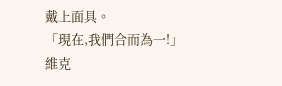戴上面具。
「現在,我們合而為一!」
維克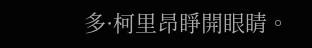多·柯里昂睜開眼睛。